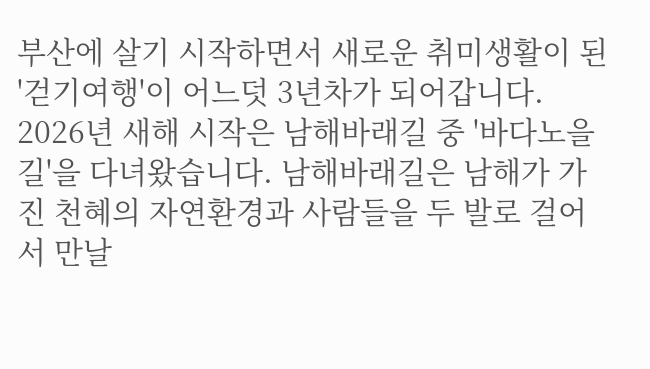부산에 살기 시작하면서 새로운 취미생활이 된 '걷기여행'이 어느덧 3년차가 되어갑니다. 2026년 새해 시작은 남해바래길 중 '바다노을길'을 다녀왔습니다. 남해바래길은 남해가 가진 천혜의 자연환경과 사람들을 두 발로 걸어서 만날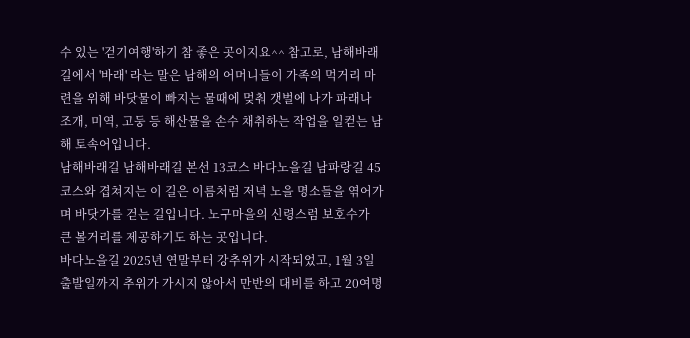수 있는 '걷기여행'하기 참 좋은 곳이지요^^ 참고로, 남해바래길에서 '바래' 라는 말은 남해의 어머니들이 가족의 먹거리 마련을 위해 바닷물이 빠지는 물때에 멎춰 갯벌에 나가 파래나 조개, 미역, 고둥 등 해산물을 손수 채취하는 작업을 일컫는 남해 토속어입니다.
남해바래길 남해바래길 본선 13코스 바다노을길 남파랑길 45코스와 겹쳐지는 이 길은 이름처럼 저녁 노을 명소들을 엮어가며 바닷가를 걷는 길입니다. 노구마을의 신령스럼 보호수가 큰 볼거리를 제공하기도 하는 곳입니다.
바다노을길 2025년 연말부터 강추위가 시작되었고, 1월 3일 출발일까지 추위가 가시지 않아서 만반의 대비를 하고 20여명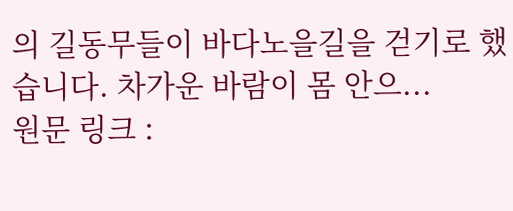의 길동무들이 바다노을길을 걷기로 했습니다. 차가운 바람이 몸 안으...
원문 링크 :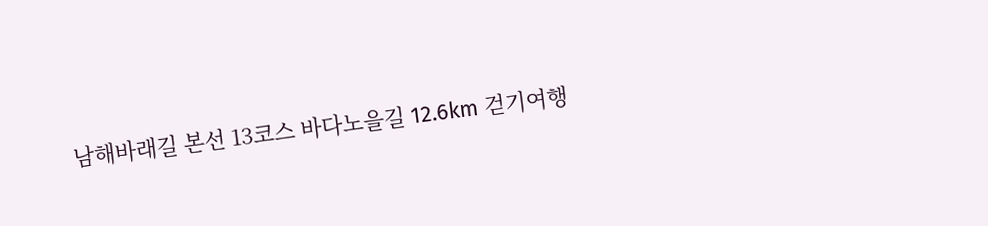남해바래길 본선 13코스 바다노을길 12.6km 걷기여행